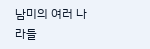남미의 여러 나라들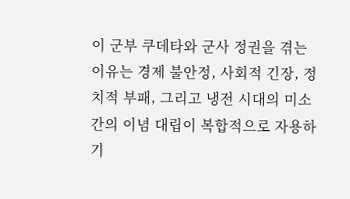이 군부 쿠데타와 군사 정권을 겪는 이유는 경제 불안정, 사회적 긴장, 정치적 부패, 그리고 냉전 시대의 미소 간의 이념 대립이 복합적으로 자용하기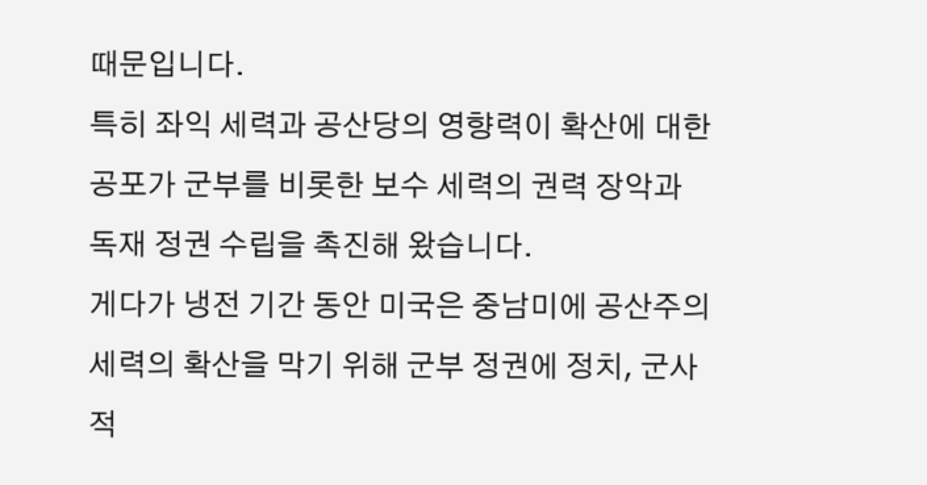때문입니다.
특히 좌익 세력과 공산당의 영향력이 확산에 대한 공포가 군부를 비롯한 보수 세력의 권력 장악과 독재 정권 수립을 촉진해 왔습니다.
게다가 냉전 기간 동안 미국은 중남미에 공산주의 세력의 확산을 막기 위해 군부 정권에 정치, 군사적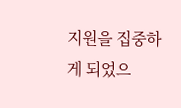지원을 집중하게 되었으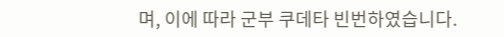며, 이에 따라 군부 쿠데타 빈번하였습니다.